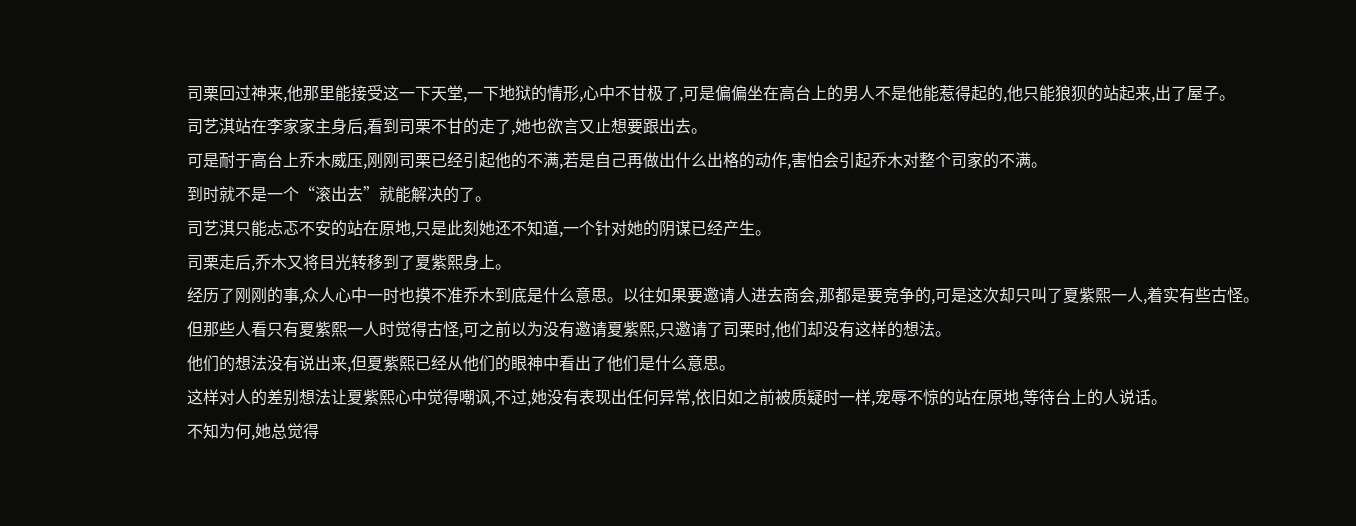司栗回过神来,他那里能接受这一下天堂,一下地狱的情形,心中不甘极了,可是偏偏坐在高台上的男人不是他能惹得起的,他只能狼狈的站起来,出了屋子。
司艺淇站在李家家主身后,看到司栗不甘的走了,她也欲言又止想要跟出去。
可是耐于高台上乔木威压,刚刚司栗已经引起他的不满,若是自己再做出什么出格的动作,害怕会引起乔木对整个司家的不满。
到时就不是一个“滚出去”就能解决的了。
司艺淇只能忐忑不安的站在原地,只是此刻她还不知道,一个针对她的阴谋已经产生。
司栗走后,乔木又将目光转移到了夏紫熙身上。
经历了刚刚的事,众人心中一时也摸不准乔木到底是什么意思。以往如果要邀请人进去商会,那都是要竞争的,可是这次却只叫了夏紫熙一人,着实有些古怪。
但那些人看只有夏紫熙一人时觉得古怪,可之前以为没有邀请夏紫熙,只邀请了司栗时,他们却没有这样的想法。
他们的想法没有说出来,但夏紫熙已经从他们的眼神中看出了他们是什么意思。
这样对人的差别想法让夏紫熙心中觉得嘲讽,不过,她没有表现出任何异常,依旧如之前被质疑时一样,宠辱不惊的站在原地,等待台上的人说话。
不知为何,她总觉得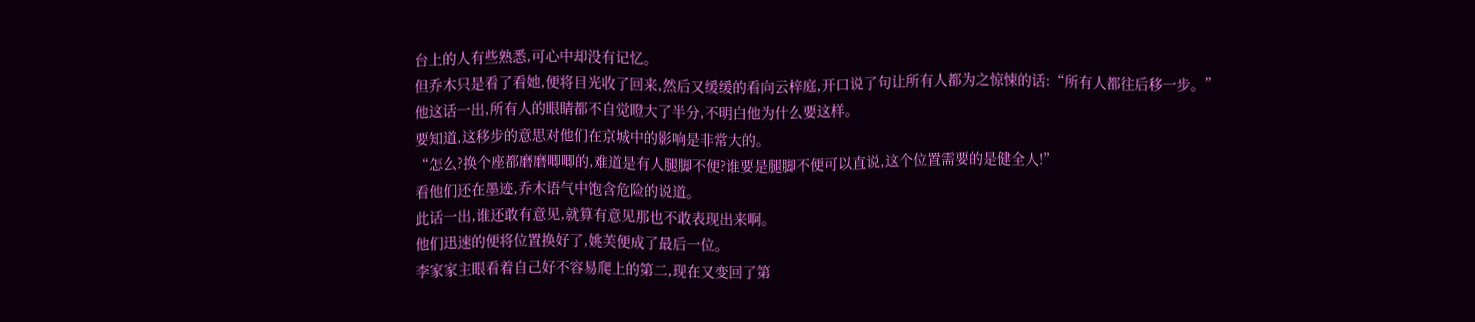台上的人有些熟悉,可心中却没有记忆。
但乔木只是看了看她,便将目光收了回来,然后又缓缓的看向云梓庭,开口说了句让所有人都为之惊悚的话:“所有人都往后移一步。”
他这话一出,所有人的眼睛都不自觉瞪大了半分,不明白他为什么要这样。
要知道,这移步的意思对他们在京城中的影响是非常大的。
“怎么?换个座都磨磨唧唧的,难道是有人腿脚不便?谁要是腿脚不便可以直说,这个位置需要的是健全人!”
看他们还在墨迹,乔木语气中饱含危险的说道。
此话一出,谁还敢有意见,就算有意见那也不敢表现出来啊。
他们迅速的便将位置换好了,姚芙便成了最后一位。
李家家主眼看着自己好不容易爬上的第二,现在又变回了第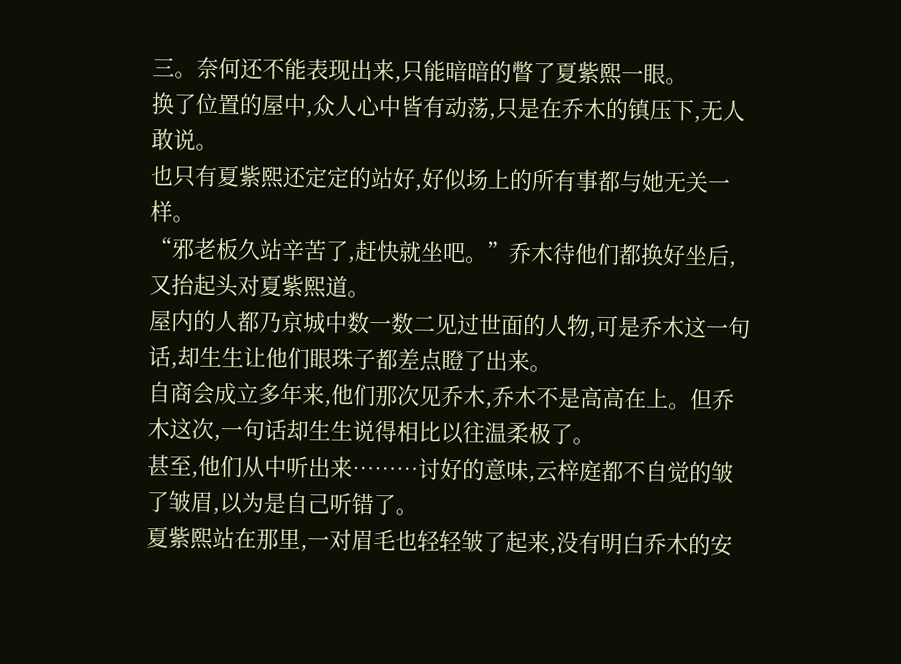三。奈何还不能表现出来,只能暗暗的瞥了夏紫熙一眼。
换了位置的屋中,众人心中皆有动荡,只是在乔木的镇压下,无人敢说。
也只有夏紫熙还定定的站好,好似场上的所有事都与她无关一样。
“邪老板久站辛苦了,赶快就坐吧。”乔木待他们都换好坐后,又抬起头对夏紫熙道。
屋内的人都乃京城中数一数二见过世面的人物,可是乔木这一句话,却生生让他们眼珠子都差点瞪了出来。
自商会成立多年来,他们那次见乔木,乔木不是高高在上。但乔木这次,一句话却生生说得相比以往温柔极了。
甚至,他们从中听出来………讨好的意味,云梓庭都不自觉的皱了皱眉,以为是自己听错了。
夏紫熙站在那里,一对眉毛也轻轻皱了起来,没有明白乔木的安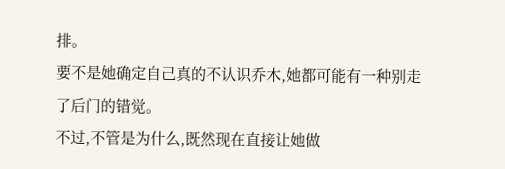排。
要不是她确定自己真的不认识乔木,她都可能有一种别走了后门的错觉。
不过,不管是为什么,既然现在直接让她做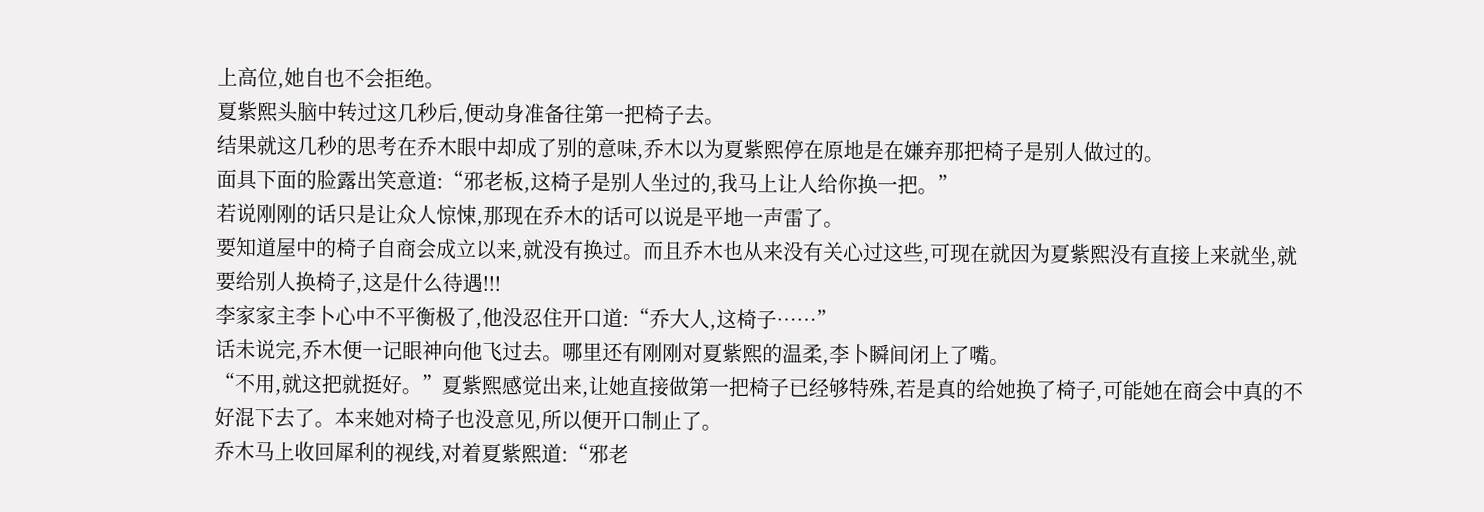上高位,她自也不会拒绝。
夏紫熙头脑中转过这几秒后,便动身准备往第一把椅子去。
结果就这几秒的思考在乔木眼中却成了别的意味,乔木以为夏紫熙停在原地是在嫌弃那把椅子是别人做过的。
面具下面的脸露出笑意道:“邪老板,这椅子是别人坐过的,我马上让人给你换一把。”
若说刚刚的话只是让众人惊悚,那现在乔木的话可以说是平地一声雷了。
要知道屋中的椅子自商会成立以来,就没有换过。而且乔木也从来没有关心过这些,可现在就因为夏紫熙没有直接上来就坐,就要给别人换椅子,这是什么待遇!!!
李家家主李卜心中不平衡极了,他没忍住开口道:“乔大人,这椅子……”
话未说完,乔木便一记眼神向他飞过去。哪里还有刚刚对夏紫熙的温柔,李卜瞬间闭上了嘴。
“不用,就这把就挺好。”夏紫熙感觉出来,让她直接做第一把椅子已经够特殊,若是真的给她换了椅子,可能她在商会中真的不好混下去了。本来她对椅子也没意见,所以便开口制止了。
乔木马上收回犀利的视线,对着夏紫熙道:“邪老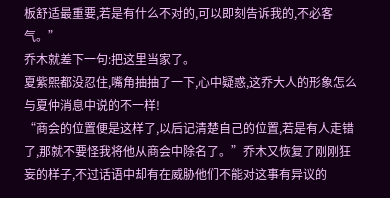板舒适最重要,若是有什么不对的,可以即刻告诉我的,不必客气。”
乔木就差下一句:把这里当家了。
夏紫熙都没忍住,嘴角抽抽了一下,心中疑惑,这乔大人的形象怎么与夏仲消息中说的不一样!
“商会的位置便是这样了,以后记清楚自己的位置,若是有人走错了,那就不要怪我将他从商会中除名了。”乔木又恢复了刚刚狂妄的样子,不过话语中却有在威胁他们不能对这事有异议的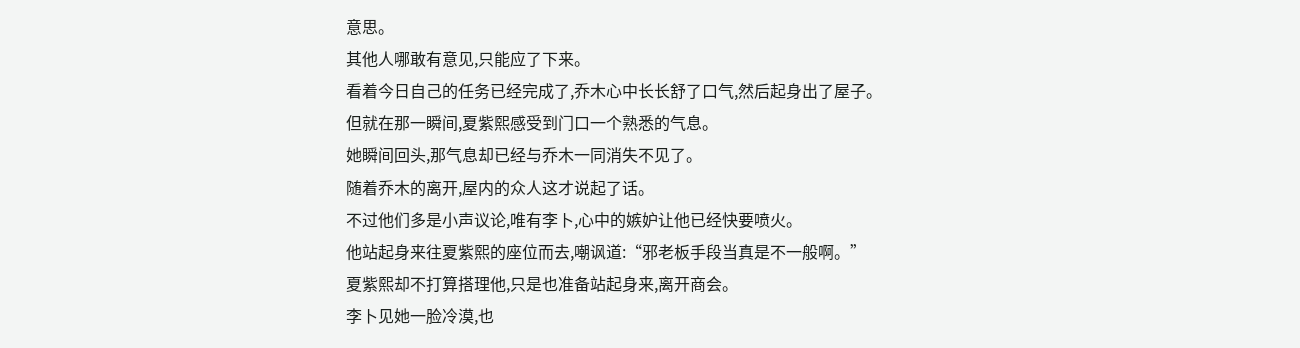意思。
其他人哪敢有意见,只能应了下来。
看着今日自己的任务已经完成了,乔木心中长长舒了口气,然后起身出了屋子。
但就在那一瞬间,夏紫熙感受到门口一个熟悉的气息。
她瞬间回头,那气息却已经与乔木一同消失不见了。
随着乔木的离开,屋内的众人这才说起了话。
不过他们多是小声议论,唯有李卜,心中的嫉妒让他已经快要喷火。
他站起身来往夏紫熙的座位而去,嘲讽道:“邪老板手段当真是不一般啊。”
夏紫熙却不打算搭理他,只是也准备站起身来,离开商会。
李卜见她一脸冷漠,也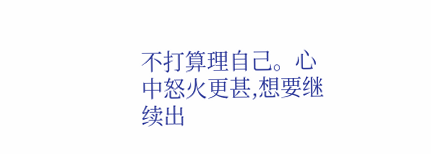不打算理自己。心中怒火更甚,想要继续出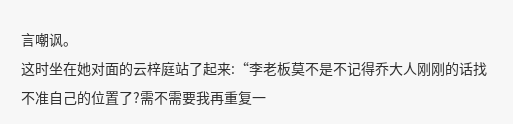言嘲讽。
这时坐在她对面的云梓庭站了起来:“李老板莫不是不记得乔大人刚刚的话找不准自己的位置了?需不需要我再重复一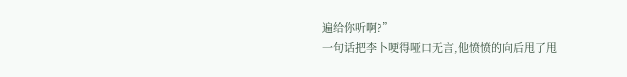遍给你听啊?”
一句话把李卜哽得哑口无言,他愤愤的向后甩了甩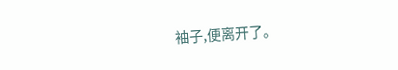袖子,便离开了。